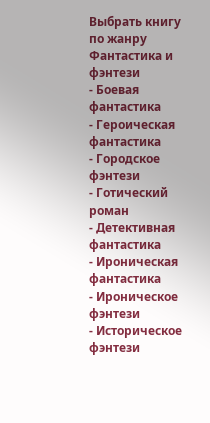Выбрать книгу по жанру
Фантастика и фэнтези
- Боевая фантастика
- Героическая фантастика
- Городское фэнтези
- Готический роман
- Детективная фантастика
- Ироническая фантастика
- Ироническое фэнтези
- Историческое фэнтези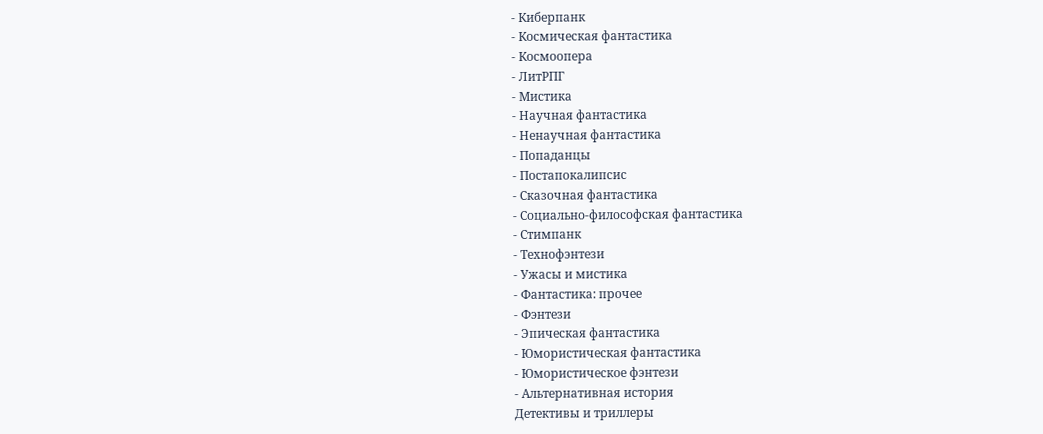- Киберпанк
- Космическая фантастика
- Космоопера
- ЛитРПГ
- Мистика
- Научная фантастика
- Ненаучная фантастика
- Попаданцы
- Постапокалипсис
- Сказочная фантастика
- Социально-философская фантастика
- Стимпанк
- Технофэнтези
- Ужасы и мистика
- Фантастика: прочее
- Фэнтези
- Эпическая фантастика
- Юмористическая фантастика
- Юмористическое фэнтези
- Альтернативная история
Детективы и триллеры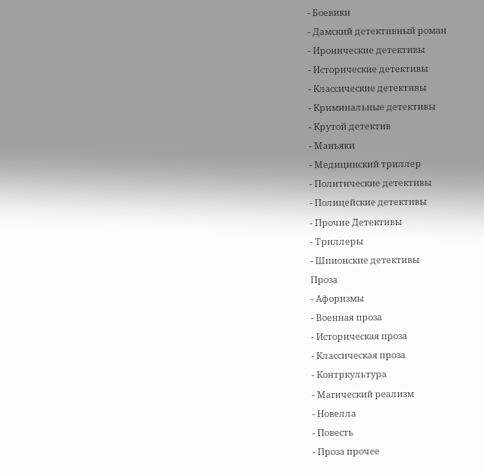- Боевики
- Дамский детективный роман
- Иронические детективы
- Исторические детективы
- Классические детективы
- Криминальные детективы
- Крутой детектив
- Маньяки
- Медицинский триллер
- Политические детективы
- Полицейские детективы
- Прочие Детективы
- Триллеры
- Шпионские детективы
Проза
- Афоризмы
- Военная проза
- Историческая проза
- Классическая проза
- Контркультура
- Магический реализм
- Новелла
- Повесть
- Проза прочее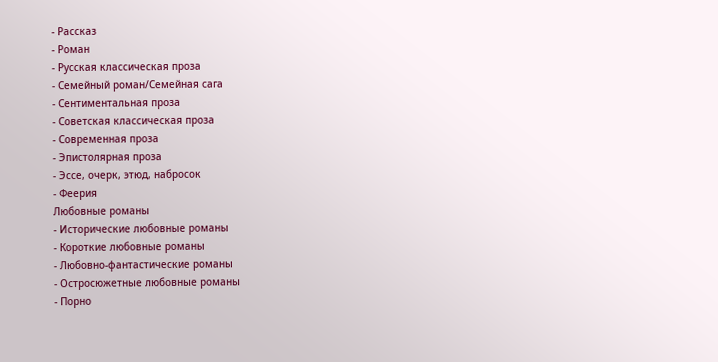- Рассказ
- Роман
- Русская классическая проза
- Семейный роман/Семейная сага
- Сентиментальная проза
- Советская классическая проза
- Современная проза
- Эпистолярная проза
- Эссе, очерк, этюд, набросок
- Феерия
Любовные романы
- Исторические любовные романы
- Короткие любовные романы
- Любовно-фантастические романы
- Остросюжетные любовные романы
- Порно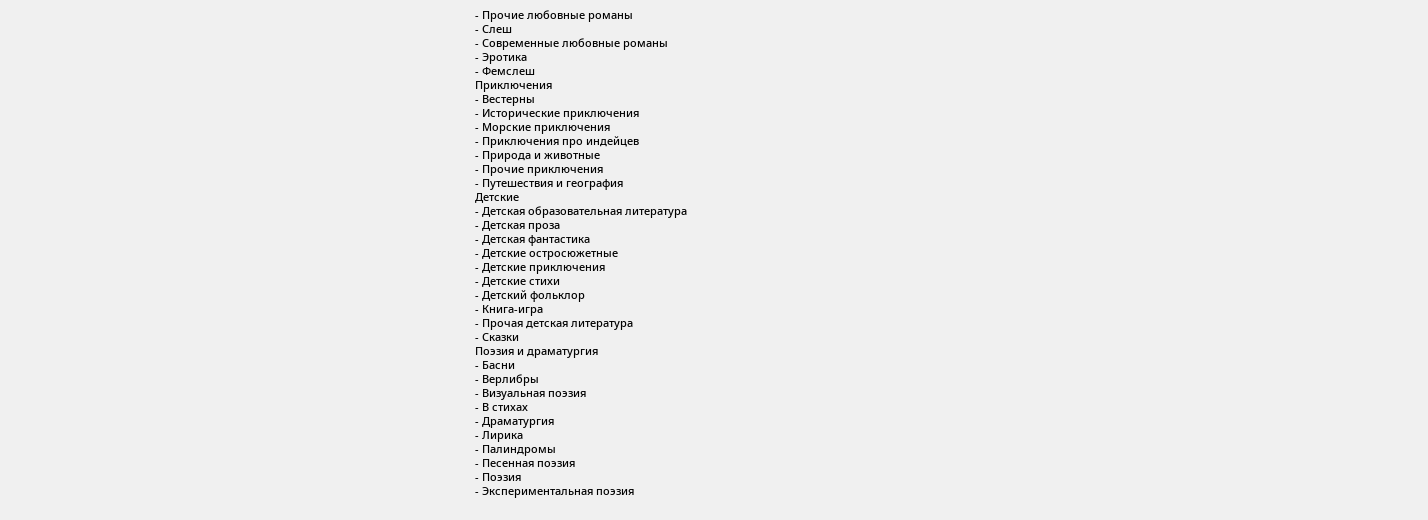- Прочие любовные романы
- Слеш
- Современные любовные романы
- Эротика
- Фемслеш
Приключения
- Вестерны
- Исторические приключения
- Морские приключения
- Приключения про индейцев
- Природа и животные
- Прочие приключения
- Путешествия и география
Детские
- Детская образовательная литература
- Детская проза
- Детская фантастика
- Детские остросюжетные
- Детские приключения
- Детские стихи
- Детский фольклор
- Книга-игра
- Прочая детская литература
- Сказки
Поэзия и драматургия
- Басни
- Верлибры
- Визуальная поэзия
- В стихах
- Драматургия
- Лирика
- Палиндромы
- Песенная поэзия
- Поэзия
- Экспериментальная поэзия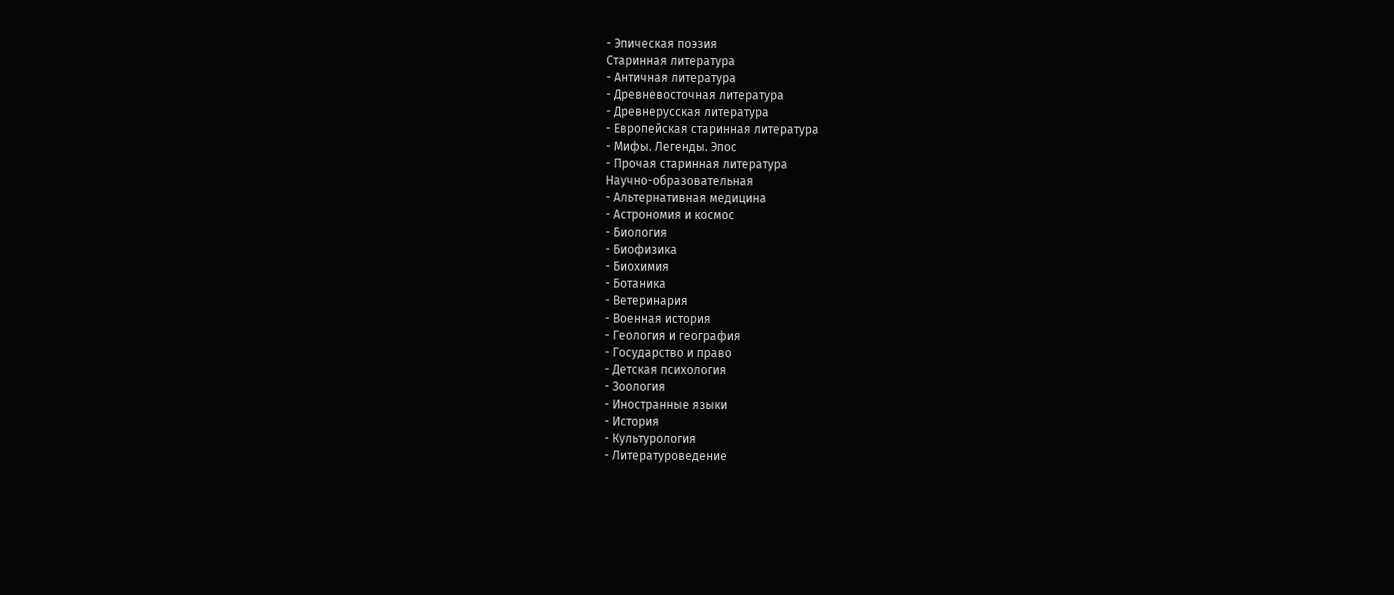- Эпическая поэзия
Старинная литература
- Античная литература
- Древневосточная литература
- Древнерусская литература
- Европейская старинная литература
- Мифы. Легенды. Эпос
- Прочая старинная литература
Научно-образовательная
- Альтернативная медицина
- Астрономия и космос
- Биология
- Биофизика
- Биохимия
- Ботаника
- Ветеринария
- Военная история
- Геология и география
- Государство и право
- Детская психология
- Зоология
- Иностранные языки
- История
- Культурология
- Литературоведение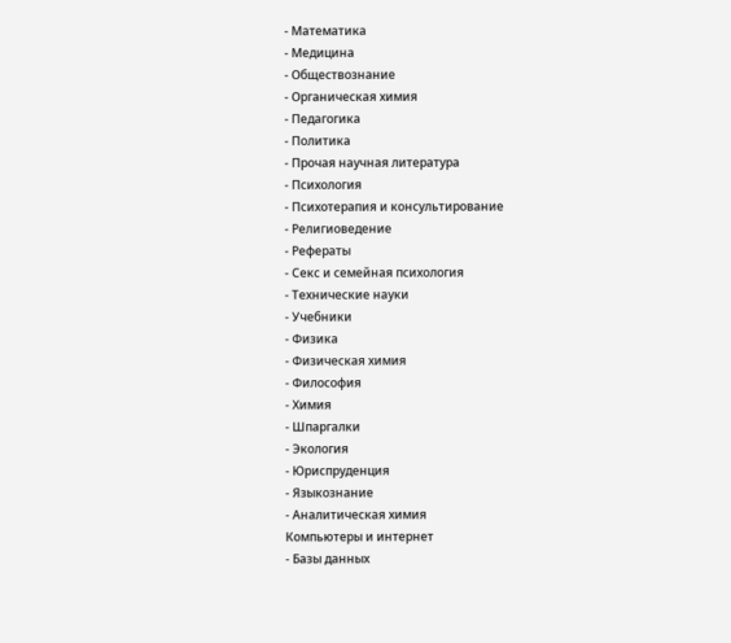- Математика
- Медицина
- Обществознание
- Органическая химия
- Педагогика
- Политика
- Прочая научная литература
- Психология
- Психотерапия и консультирование
- Религиоведение
- Рефераты
- Секс и семейная психология
- Технические науки
- Учебники
- Физика
- Физическая химия
- Философия
- Химия
- Шпаргалки
- Экология
- Юриспруденция
- Языкознание
- Аналитическая химия
Компьютеры и интернет
- Базы данных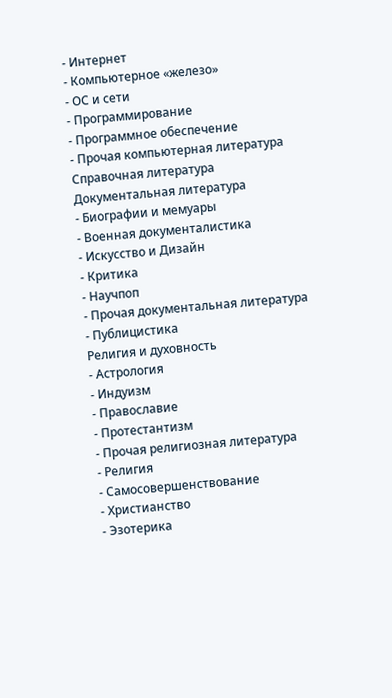- Интернет
- Компьютерное «железо»
- ОС и сети
- Программирование
- Программное обеспечение
- Прочая компьютерная литература
Справочная литература
Документальная литература
- Биографии и мемуары
- Военная документалистика
- Искусство и Дизайн
- Критика
- Научпоп
- Прочая документальная литература
- Публицистика
Религия и духовность
- Астрология
- Индуизм
- Православие
- Протестантизм
- Прочая религиозная литература
- Религия
- Самосовершенствование
- Христианство
- Эзотерика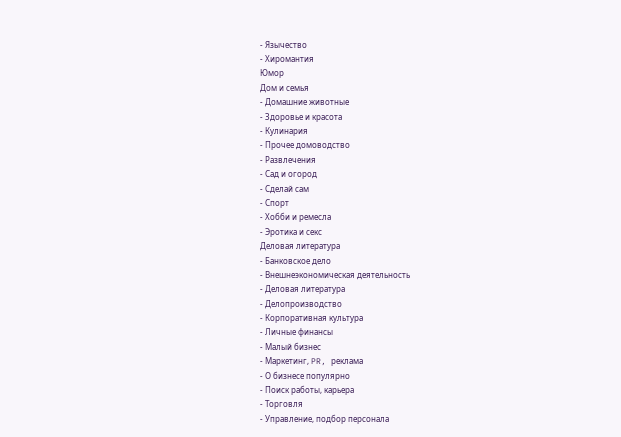- Язычество
- Хиромантия
Юмор
Дом и семья
- Домашние животные
- Здоровье и красота
- Кулинария
- Прочее домоводство
- Развлечения
- Сад и огород
- Сделай сам
- Спорт
- Хобби и ремесла
- Эротика и секс
Деловая литература
- Банковское дело
- Внешнеэкономическая деятельность
- Деловая литература
- Делопроизводство
- Корпоративная культура
- Личные финансы
- Малый бизнес
- Маркетинг, PR, реклама
- О бизнесе популярно
- Поиск работы, карьера
- Торговля
- Управление, подбор персонала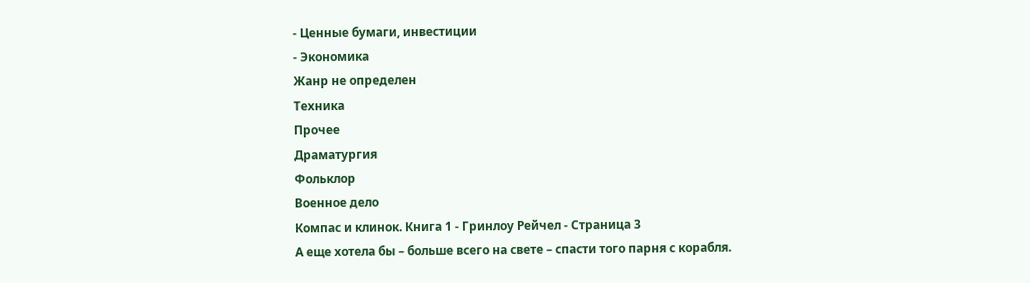- Ценные бумаги, инвестиции
- Экономика
Жанр не определен
Техника
Прочее
Драматургия
Фольклор
Военное дело
Компас и клинок. Книга 1 - Гринлоу Рейчел - Страница 3
А еще хотела бы – больше всего на свете – спасти того парня с корабля.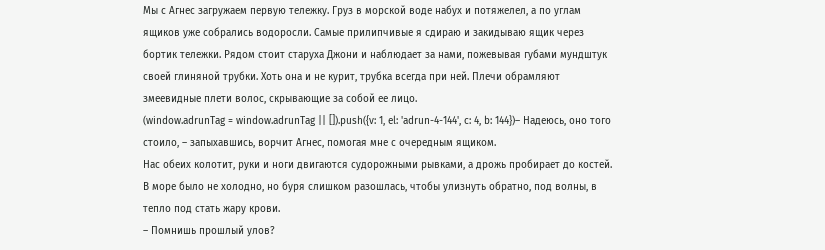Мы с Агнес загружаем первую тележку. Груз в морской воде набух и потяжелел, а по углам ящиков уже собрались водоросли. Самые прилипчивые я сдираю и закидываю ящик через бортик тележки. Рядом стоит старуха Джони и наблюдает за нами, пожевывая губами мундштук своей глиняной трубки. Хоть она и не курит, трубка всегда при ней. Плечи обрамляют змеевидные плети волос, скрывающие за собой ее лицо.
(window.adrunTag = window.adrunTag || []).push({v: 1, el: 'adrun-4-144', c: 4, b: 144})– Надеюсь, оно того стоило, – запыхавшись, ворчит Агнес, помогая мне с очередным ящиком.
Нас обеих колотит, руки и ноги двигаются судорожными рывками, а дрожь пробирает до костей. В море было не холодно, но буря слишком разошлась, чтобы улизнуть обратно, под волны, в тепло под стать жару крови.
– Помнишь прошлый улов?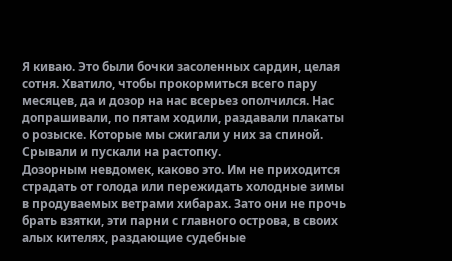Я киваю. Это были бочки засоленных сардин, целая сотня. Хватило, чтобы прокормиться всего пару месяцев, да и дозор на нас всерьез ополчился. Нас допрашивали, по пятам ходили, раздавали плакаты о розыске. Которые мы сжигали у них за спиной. Срывали и пускали на растопку.
Дозорным невдомек, каково это. Им не приходится страдать от голода или пережидать холодные зимы в продуваемых ветрами хибарах. Зато они не прочь брать взятки, эти парни с главного острова, в своих алых кителях, раздающие судебные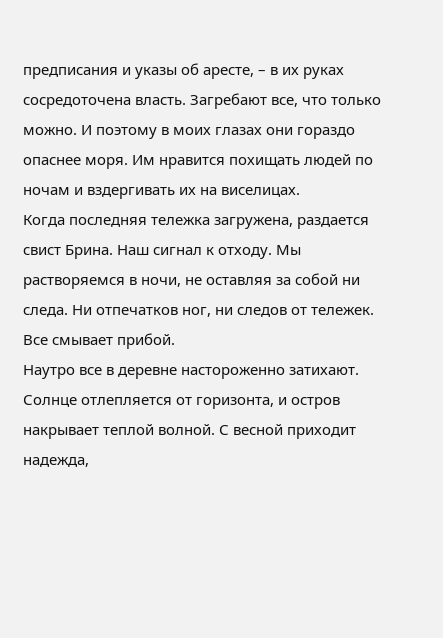предписания и указы об аресте, – в их руках сосредоточена власть. Загребают все, что только можно. И поэтому в моих глазах они гораздо опаснее моря. Им нравится похищать людей по ночам и вздергивать их на виселицах.
Когда последняя тележка загружена, раздается свист Брина. Наш сигнал к отходу. Мы растворяемся в ночи, не оставляя за собой ни следа. Ни отпечатков ног, ни следов от тележек. Все смывает прибой.
Наутро все в деревне настороженно затихают. Солнце отлепляется от горизонта, и остров накрывает теплой волной. С весной приходит надежда,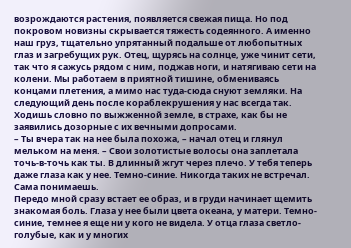возрождаются растения, появляется свежая пища. Но под покровом новизны скрывается тяжесть содеянного. А именно наш груз, тщательно упрятанный подальше от любопытных глаз и загребущих рук. Отец, щурясь на солнце, уже чинит сети, так что я сажусь рядом с ним, поджав ноги, и натягиваю сети на колени. Мы работаем в приятной тишине, обмениваясь концами плетения, а мимо нас туда-сюда снуют земляки. На следующий день после кораблекрушения у нас всегда так. Ходишь словно по выжженной земле, в страхе, как бы не заявились дозорные с их вечными допросами.
– Ты вчера так на нее была похожа, – начал отец и глянул мельком на меня. – Свои золотистые волосы она заплетала точь-в-точь как ты. В длинный жгут через плечо. У тебя теперь даже глаза как у нее. Темно-синие. Никогда таких не встречал. Сама понимаешь.
Передо мной сразу встает ее образ, и в груди начинает щемить знакомая боль. Глаза у нее были цвета океана, у матери. Темно-синие, темнее я еще ни у кого не видела. У отца глаза светло-голубые, как и у многих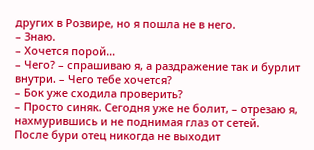других в Розвире, но я пошла не в него.
– Знаю.
– Хочется порой…
– Чего? – спрашиваю я, а раздражение так и бурлит внутри. – Чего тебе хочется?
– Бок уже сходила проверить?
– Просто синяк. Сегодня уже не болит, – отрезаю я, нахмурившись и не поднимая глаз от сетей.
После бури отец никогда не выходит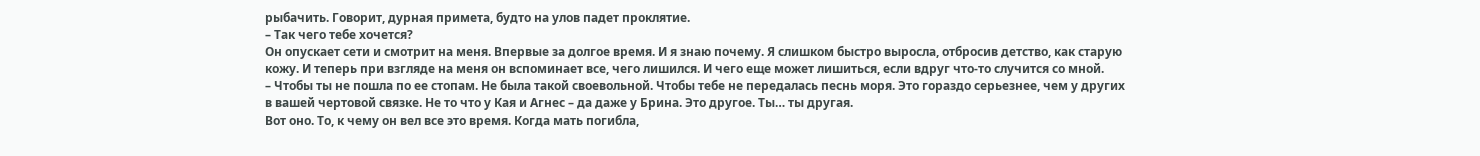рыбачить. Говорит, дурная примета, будто на улов падет проклятие.
– Так чего тебе хочется?
Он опускает сети и смотрит на меня. Впервые за долгое время. И я знаю почему. Я слишком быстро выросла, отбросив детство, как старую кожу. И теперь при взгляде на меня он вспоминает все, чего лишился. И чего еще может лишиться, если вдруг что-то случится со мной.
– Чтобы ты не пошла по ее стопам. Не была такой своевольной. Чтобы тебе не передалась песнь моря. Это гораздо серьезнее, чем у других в вашей чертовой связке. Не то что у Кая и Агнес – да даже у Брина. Это другое. Ты… ты другая.
Вот оно. То, к чему он вел все это время. Когда мать погибла,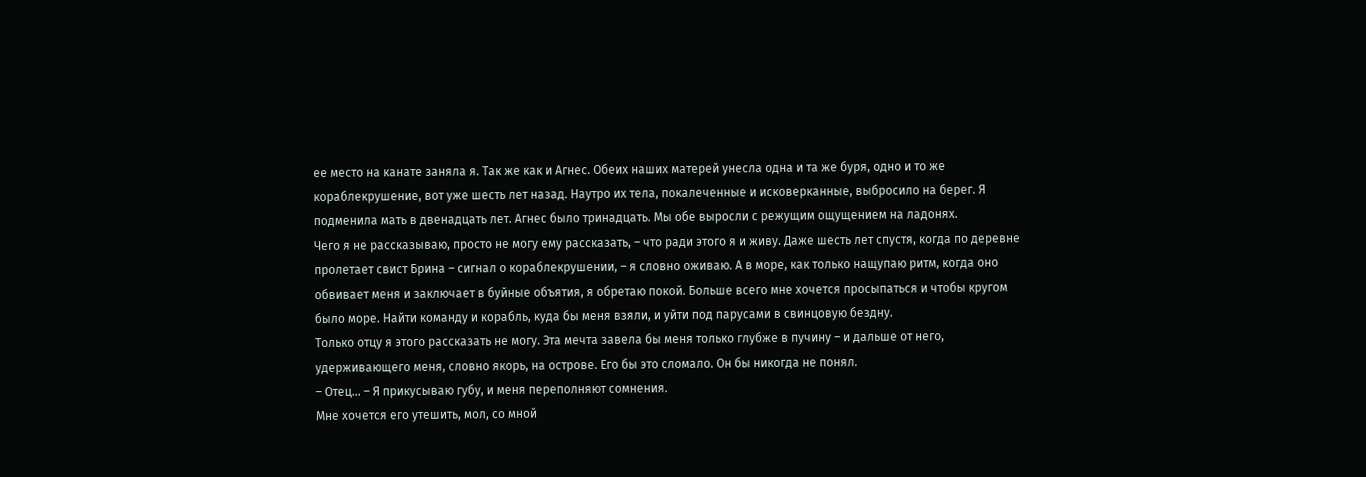ее место на канате заняла я. Так же как и Агнес. Обеих наших матерей унесла одна и та же буря, одно и то же кораблекрушение, вот уже шесть лет назад. Наутро их тела, покалеченные и исковерканные, выбросило на берег. Я подменила мать в двенадцать лет. Агнес было тринадцать. Мы обе выросли с режущим ощущением на ладонях.
Чего я не рассказываю, просто не могу ему рассказать, – что ради этого я и живу. Даже шесть лет спустя, когда по деревне пролетает свист Брина – сигнал о кораблекрушении, – я словно оживаю. А в море, как только нащупаю ритм, когда оно обвивает меня и заключает в буйные объятия, я обретаю покой. Больше всего мне хочется просыпаться и чтобы кругом было море. Найти команду и корабль, куда бы меня взяли, и уйти под парусами в свинцовую бездну.
Только отцу я этого рассказать не могу. Эта мечта завела бы меня только глубже в пучину – и дальше от него, удерживающего меня, словно якорь, на острове. Его бы это сломало. Он бы никогда не понял.
– Отец… – Я прикусываю губу, и меня переполняют сомнения.
Мне хочется его утешить, мол, со мной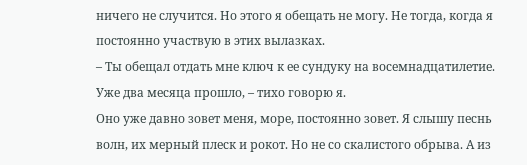ничего не случится. Но этого я обещать не могу. Не тогда, когда я постоянно участвую в этих вылазках.
– Ты обещал отдать мне ключ к ее сундуку на восемнадцатилетие. Уже два месяца прошло, – тихо говорю я.
Оно уже давно зовет меня, море, постоянно зовет. Я слышу песнь волн, их мерный плеск и рокот. Но не со скалистого обрыва. А из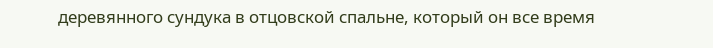деревянного сундука в отцовской спальне, который он все время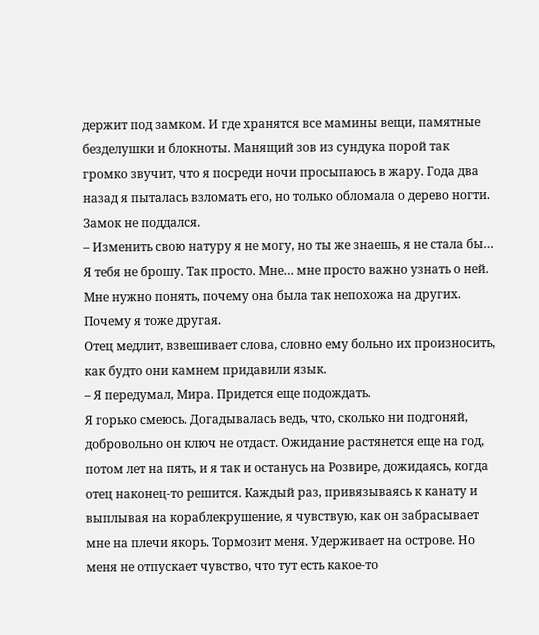держит под замком. И где хранятся все мамины вещи, памятные безделушки и блокноты. Манящий зов из сундука порой так громко звучит, что я посреди ночи просыпаюсь в жару. Года два назад я пыталась взломать его, но только обломала о дерево ногти. Замок не поддался.
– Изменить свою натуру я не могу, но ты же знаешь, я не стала бы… Я тебя не брошу. Так просто. Мне… мне просто важно узнать о ней. Мне нужно понять, почему она была так непохожа на других. Почему я тоже другая.
Отец медлит, взвешивает слова, словно ему больно их произносить, как будто они камнем придавили язык.
– Я передумал, Мира. Придется еще подождать.
Я горько смеюсь. Догадывалась ведь, что, сколько ни подгоняй, добровольно он ключ не отдаст. Ожидание растянется еще на год, потом лет на пять, и я так и останусь на Розвире, дожидаясь, когда отец наконец-то решится. Каждый раз, привязываясь к канату и выплывая на кораблекрушение, я чувствую, как он забрасывает мне на плечи якорь. Тормозит меня. Удерживает на острове. Но меня не отпускает чувство, что тут есть какое-то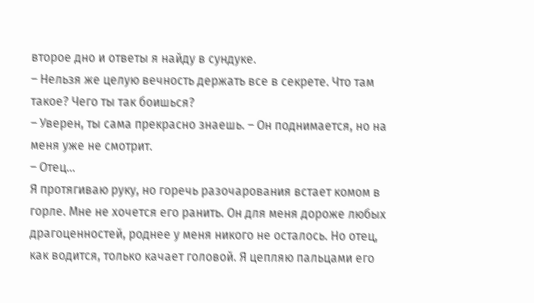второе дно и ответы я найду в сундуке.
– Нельзя же целую вечность держать все в секрете. Что там такое? Чего ты так боишься?
– Уверен, ты сама прекрасно знаешь. – Он поднимается, но на меня уже не смотрит.
– Отец…
Я протягиваю руку, но горечь разочарования встает комом в горле. Мне не хочется его ранить. Он для меня дороже любых драгоценностей, роднее у меня никого не осталось. Но отец, как водится, только качает головой. Я цепляю пальцами его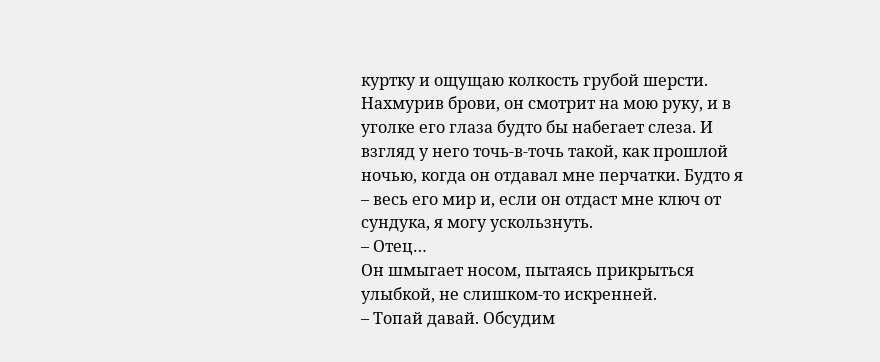куртку и ощущаю колкость грубой шерсти. Нахмурив брови, он смотрит на мою руку, и в уголке его глаза будто бы набегает слеза. И взгляд у него точь-в-точь такой, как прошлой ночью, когда он отдавал мне перчатки. Будто я – весь его мир и, если он отдаст мне ключ от сундука, я могу ускользнуть.
– Отец…
Он шмыгает носом, пытаясь прикрыться улыбкой, не слишком-то искренней.
– Топай давай. Обсудим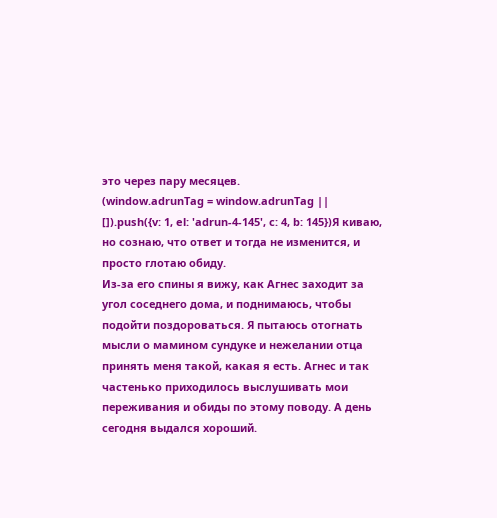это через пару месяцев.
(window.adrunTag = window.adrunTag || []).push({v: 1, el: 'adrun-4-145', c: 4, b: 145})Я киваю, но сознаю, что ответ и тогда не изменится, и просто глотаю обиду.
Из-за его спины я вижу, как Агнес заходит за угол соседнего дома, и поднимаюсь, чтобы подойти поздороваться. Я пытаюсь отогнать мысли о мамином сундуке и нежелании отца принять меня такой, какая я есть. Агнес и так частенько приходилось выслушивать мои переживания и обиды по этому поводу. А день сегодня выдался хороший.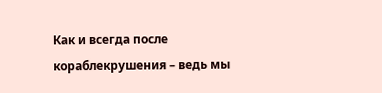Как и всегда после кораблекрушения – ведь мы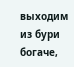выходим из бури богаче,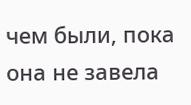чем были, пока она не завела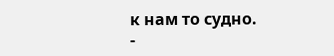к нам то судно.
-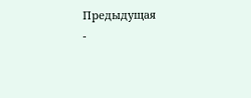Предыдущая
-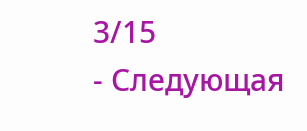3/15
- Следующая